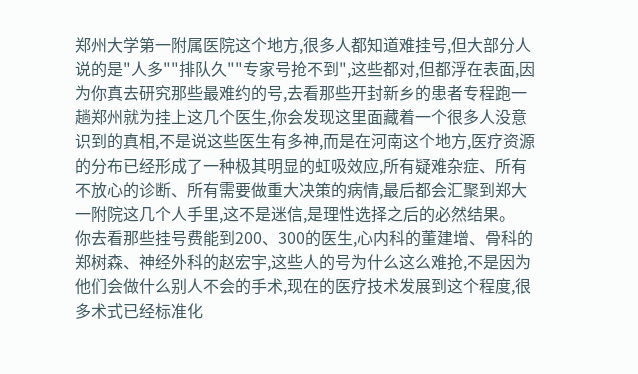郑州大学第一附属医院这个地方,很多人都知道难挂号,但大部分人说的是"人多""排队久""专家号抢不到",这些都对,但都浮在表面,因为你真去研究那些最难约的号,去看那些开封新乡的患者专程跑一趟郑州就为挂上这几个医生,你会发现这里面藏着一个很多人没意识到的真相,不是说这些医生有多神,而是在河南这个地方,医疗资源的分布已经形成了一种极其明显的虹吸效应,所有疑难杂症、所有不放心的诊断、所有需要做重大决策的病情,最后都会汇聚到郑大一附院这几个人手里,这不是迷信,是理性选择之后的必然结果。
你去看那些挂号费能到200、300的医生,心内科的董建增、骨科的郑树森、神经外科的赵宏宇,这些人的号为什么这么难抢,不是因为他们会做什么别人不会的手术,现在的医疗技术发展到这个程度,很多术式已经标准化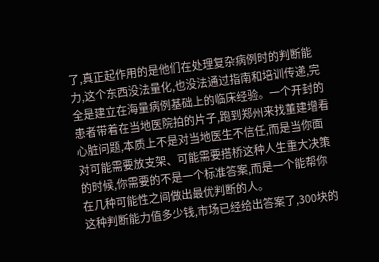了,真正起作用的是他们在处理复杂病例时的判断能力,这个东西没法量化,也没法通过指南和培训传递,完全是建立在海量病例基础上的临床经验。一个开封的患者带着在当地医院拍的片子,跑到郑州来找董建增看心脏问题,本质上不是对当地医生不信任,而是当你面对可能需要放支架、可能需要搭桥这种人生重大决策的时候,你需要的不是一个标准答案,而是一个能帮你在几种可能性之间做出最优判断的人。
这种判断能力值多少钱,市场已经给出答案了,300块的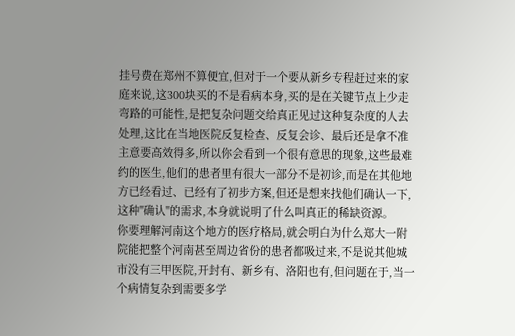挂号费在郑州不算便宜,但对于一个要从新乡专程赶过来的家庭来说,这300块买的不是看病本身,买的是在关键节点上少走弯路的可能性,是把复杂问题交给真正见过这种复杂度的人去处理,这比在当地医院反复检查、反复会诊、最后还是拿不准主意要高效得多,所以你会看到一个很有意思的现象,这些最难约的医生,他们的患者里有很大一部分不是初诊,而是在其他地方已经看过、已经有了初步方案,但还是想来找他们确认一下,这种"确认"的需求,本身就说明了什么叫真正的稀缺资源。
你要理解河南这个地方的医疗格局,就会明白为什么郑大一附院能把整个河南甚至周边省份的患者都吸过来,不是说其他城市没有三甲医院,开封有、新乡有、洛阳也有,但问题在于,当一个病情复杂到需要多学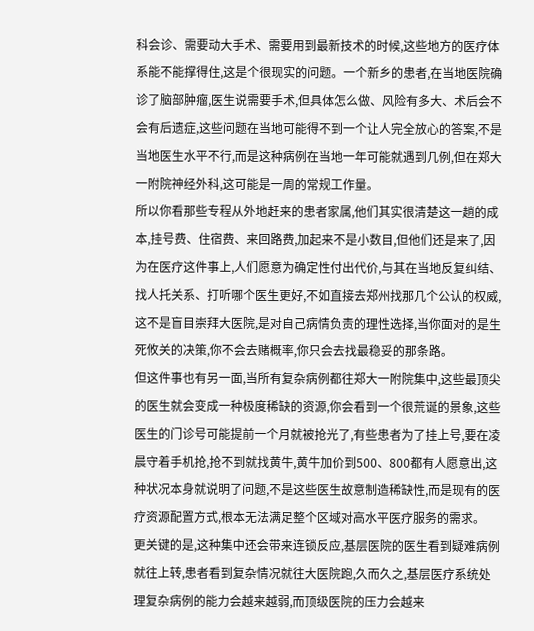科会诊、需要动大手术、需要用到最新技术的时候,这些地方的医疗体系能不能撑得住,这是个很现实的问题。一个新乡的患者,在当地医院确诊了脑部肿瘤,医生说需要手术,但具体怎么做、风险有多大、术后会不会有后遗症,这些问题在当地可能得不到一个让人完全放心的答案,不是当地医生水平不行,而是这种病例在当地一年可能就遇到几例,但在郑大一附院神经外科,这可能是一周的常规工作量。
所以你看那些专程从外地赶来的患者家属,他们其实很清楚这一趟的成本,挂号费、住宿费、来回路费,加起来不是小数目,但他们还是来了,因为在医疗这件事上,人们愿意为确定性付出代价,与其在当地反复纠结、找人托关系、打听哪个医生更好,不如直接去郑州找那几个公认的权威,这不是盲目崇拜大医院,是对自己病情负责的理性选择,当你面对的是生死攸关的决策,你不会去赌概率,你只会去找最稳妥的那条路。
但这件事也有另一面,当所有复杂病例都往郑大一附院集中,这些最顶尖的医生就会变成一种极度稀缺的资源,你会看到一个很荒诞的景象,这些医生的门诊号可能提前一个月就被抢光了,有些患者为了挂上号,要在凌晨守着手机抢,抢不到就找黄牛,黄牛加价到500、800都有人愿意出,这种状况本身就说明了问题,不是这些医生故意制造稀缺性,而是现有的医疗资源配置方式,根本无法满足整个区域对高水平医疗服务的需求。
更关键的是,这种集中还会带来连锁反应,基层医院的医生看到疑难病例就往上转,患者看到复杂情况就往大医院跑,久而久之,基层医疗系统处理复杂病例的能力会越来越弱,而顶级医院的压力会越来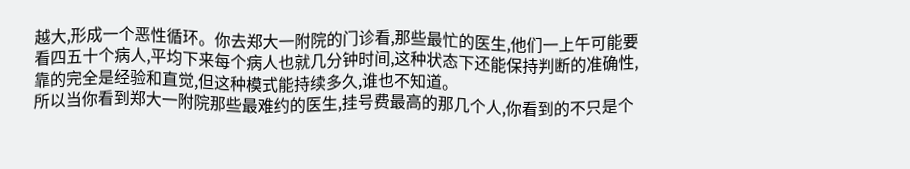越大,形成一个恶性循环。你去郑大一附院的门诊看,那些最忙的医生,他们一上午可能要看四五十个病人,平均下来每个病人也就几分钟时间,这种状态下还能保持判断的准确性,靠的完全是经验和直觉,但这种模式能持续多久,谁也不知道。
所以当你看到郑大一附院那些最难约的医生,挂号费最高的那几个人,你看到的不只是个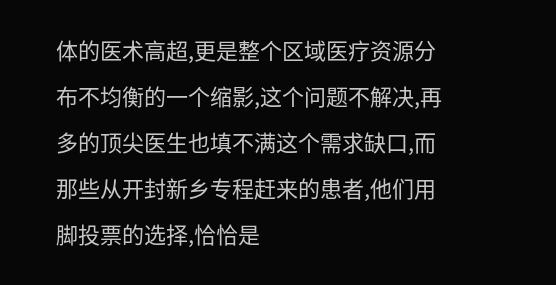体的医术高超,更是整个区域医疗资源分布不均衡的一个缩影,这个问题不解决,再多的顶尖医生也填不满这个需求缺口,而那些从开封新乡专程赶来的患者,他们用脚投票的选择,恰恰是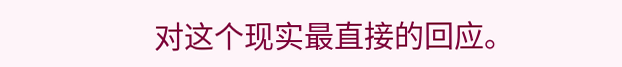对这个现实最直接的回应。